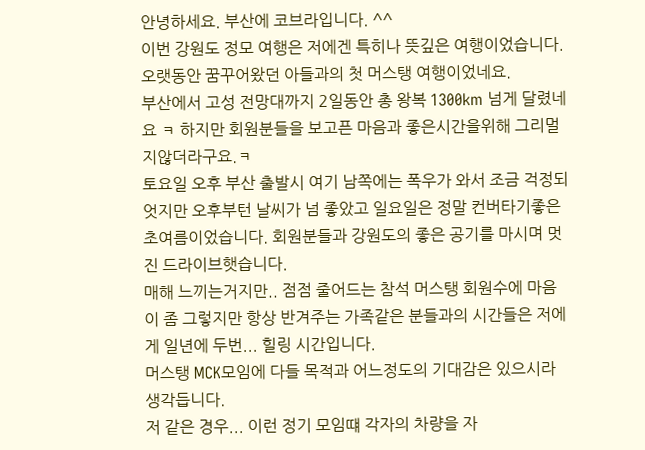안녕하세요. 부산에 코브라입니다. ^^
이번 강원도 정모 여행은 저에겐 특히나 뜻깊은 여행이었습니다.
오랫동안 꿈꾸어왔던 아들과의 첫 머스탱 여행이었네요.
부산에서 고성 전망대까지 2일동안 총 왕복 1300km 넘게 달렸네요 ㅋ 하지만 회원분들을 보고픈 마음과 좋은시간을위해 그리멀지않더라구요.ㅋ
토요일 오후 부산 출발시 여기 남쪽에는 폭우가 와서 조금 걱정되엇지만 오후부턴 날씨가 넘 좋았고 일요일은 정말 컨버타기좋은 초여름이었습니다. 회원분들과 강원도의 좋은 공기를 마시며 멋진 드라이브햇습니다.
매해 느끼는거지만.. 점점 줄어드는 참석 머스탱 회원수에 마음이 좀 그렇지만 항상 반겨주는 가족같은 분들과의 시간들은 저에게 일년에 두번... 힐링 시간입니다.
머스탱 MCK모임에 다들 목적과 어느정도의 기대감은 있으시라 생각듭니다.
저 같은 경우... 이런 정기 모임떄 각자의 차량을 자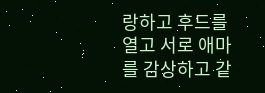랑하고 후드를 열고 서로 애마를 감상하고 같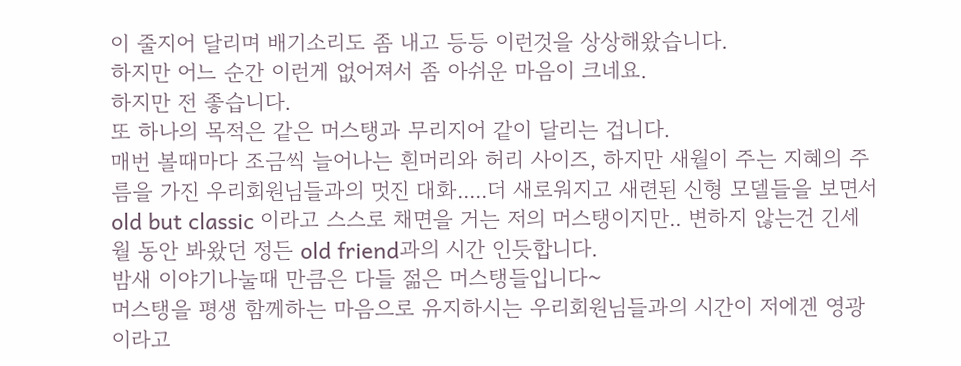이 줄지어 달리며 배기소리도 좀 내고 등등 이런것을 상상해왔습니다.
하지만 어느 순간 이런게 없어져서 좀 아쉬운 마음이 크네요.
하지만 전 좋습니다.
또 하나의 목적은 같은 머스탱과 무리지어 같이 달리는 겁니다.
매번 볼때마다 조금씩 늘어나는 흰머리와 허리 사이즈, 하지만 새월이 주는 지혜의 주름을 가진 우리회원님들과의 멋진 대화.....더 새로워지고 새련된 신형 모델들을 보면서 old but classic 이라고 스스로 채면을 거는 저의 머스탱이지만.. 변하지 않는건 긴세월 동안 봐왔던 정든 old friend과의 시간 인듯합니다.
밤새 이야기나눌때 만큼은 다들 젊은 머스탱들입니다~
머스탱을 평생 함께하는 마음으로 유지하시는 우리회원님들과의 시간이 저에겐 영광이라고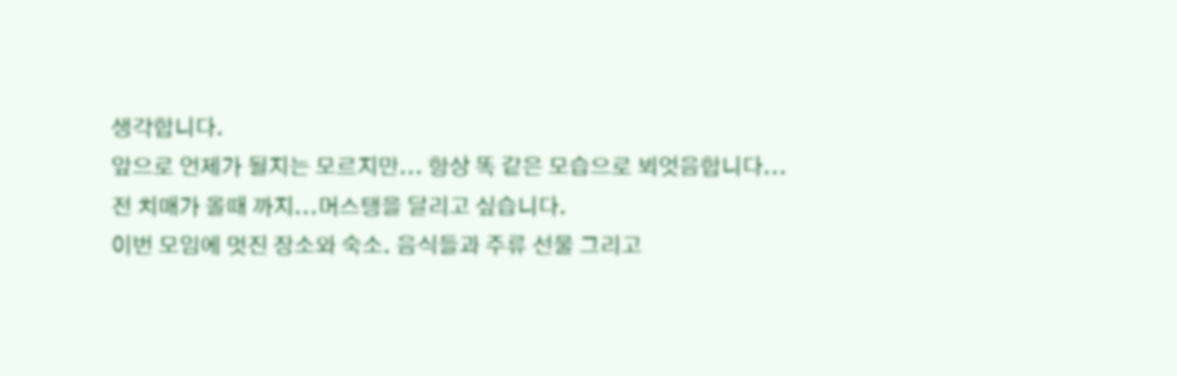생각합니다.
앞으로 언제가 될지는 모르지만... 항상 똑 같은 모습으로 뵈엇음합니다...
전 치매가 올때 까지...머스탱을 달리고 싶습니다.
이번 모임에 멋진 장소와 숙소. 음식들과 주류 선물 그리고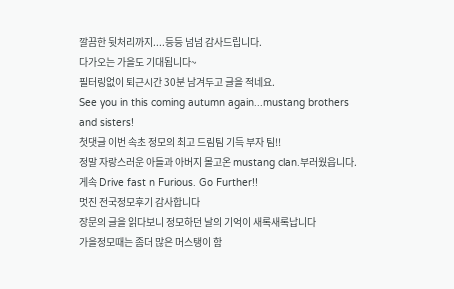깔끔한 뒷처리까지....등등 넘넘 감사드립니다.
다가오는 가을도 기대됩니다~
필터링없이 퇴근시간 30분 남겨두고 글을 적네요.
See you in this coming autumn again...mustang brothers and sisters!
첫댓글 이번 속초 정모의 최고 드림팀 기득 부자 팀!!
정말 자랑스러운 아들과 아버지 몰고온 mustang clan.부러웠읍니다.
게속 Drive fast n Furious. Go Further!!
멋진 전국정모후기 감사합니다
장문의 글을 읽다보니 정모하던 날의 기억이 새록새록납니다
가을정모때는 좀더 많은 머스탱이 함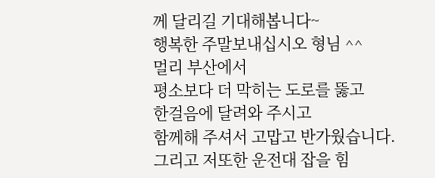께 달리길 기대해봅니다~
행복한 주말보내십시오 형님 ^^
멀리 부산에서
평소보다 더 막히는 도로를 뚫고
한걸음에 달려와 주시고
함께해 주셔서 고맙고 반가웠습니다.
그리고 저또한 운전대 잡을 힘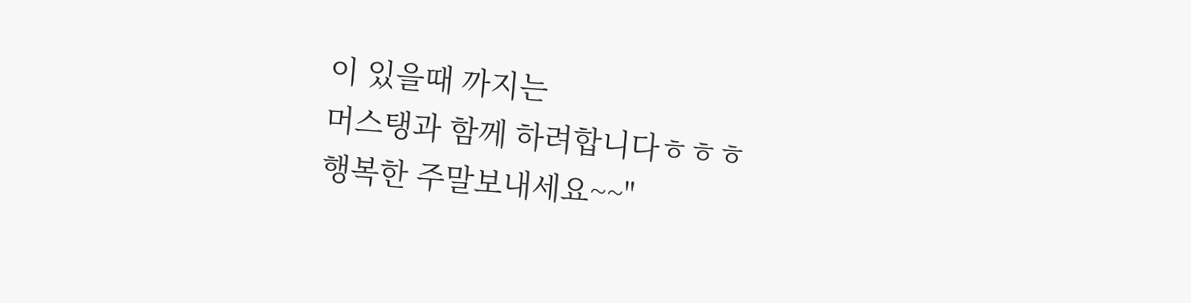이 있을때 까지는
머스탱과 함께 하려합니다ㅎㅎㅎ
행복한 주말보내세요~~"